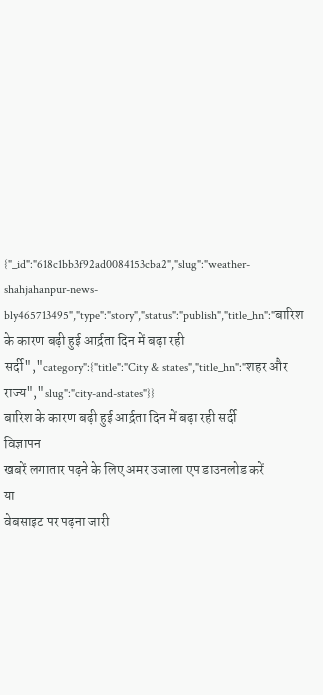{"_id":"618c1bb3f92ad0084153cba2","slug":"weather-shahjahanpur-news-bly465713495","type":"story","status":"publish","title_hn":"बारिश के कारण बढ़ी हुई आर्द्रता दिन में बढ़ा रही सर्दी","category":{"title":"City & states","title_hn":"शहर और राज्य","slug":"city-and-states"}}
बारिश के कारण बढ़ी हुई आर्द्रता दिन में बढ़ा रही सर्दी
विज्ञापन
खबरें लगातार पढ़ने के लिए अमर उजाला एप डाउनलोड करें
या
वेबसाइट पर पढ़ना जारी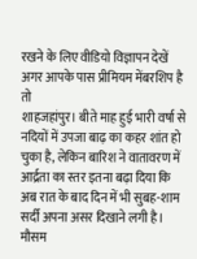रखने के लिए वीडियो विज्ञापन देखें
अगर आपके पास प्रीमियम मेंबरशिप है तो
शाहजहांपुर। बीते माह हुई भारी वर्षा से नदियों में उपजा बाढ़ का कहर शांत हो चुका है, लेकिन बारिश ने वातावरण में आर्द्रता का स्तर इतना बढ़ा दिया कि अब रात के बाद दिन में भी सुबह-शाम सर्दी अपना असर दिखाने लगी है। मौसम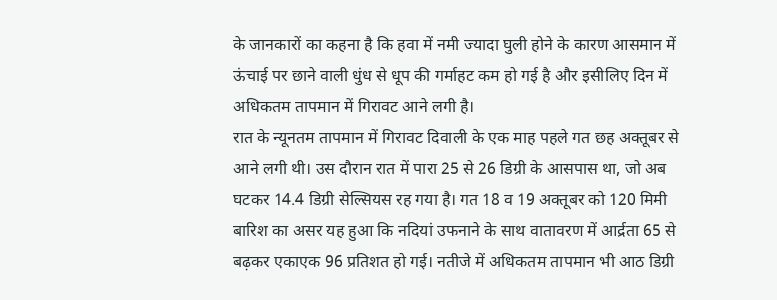के जानकारों का कहना है कि हवा में नमी ज्यादा घुली होने के कारण आसमान में ऊंचाई पर छाने वाली धुंध से धूप की गर्माहट कम हो गई है और इसीलिए दिन में अधिकतम तापमान में गिरावट आने लगी है।
रात के न्यूनतम तापमान में गिरावट दिवाली के एक माह पहले गत छह अक्तूबर से आने लगी थी। उस दौरान रात में पारा 25 से 26 डिग्री के आसपास था, जो अब घटकर 14.4 डिग्री सेल्सियस रह गया है। गत 18 व 19 अक्तूबर को 120 मिमी बारिश का असर यह हुआ कि नदियां उफनाने के साथ वातावरण में आर्द्रता 65 से बढ़कर एकाएक 96 प्रतिशत हो गई। नतीजे में अधिकतम तापमान भी आठ डिग्री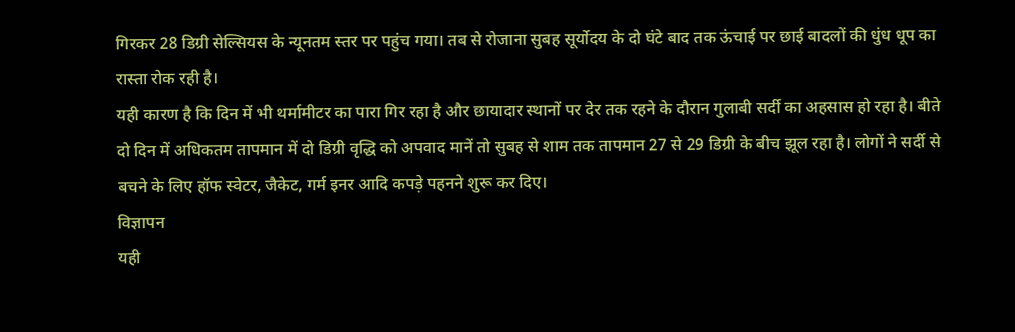गिरकर 28 डिग्री सेल्सियस के न्यूनतम स्तर पर पहुंच गया। तब से रोजाना सुबह सूर्योदय के दो घंटे बाद तक ऊंचाई पर छाई बादलों की धुंध धूप का रास्ता रोक रही है।
यही कारण है कि दिन में भी थर्मामीटर का पारा गिर रहा है और छायादार स्थानों पर देर तक रहने के दौरान गुलाबी सर्दी का अहसास हो रहा है। बीते दो दिन में अधिकतम तापमान में दो डिग्री वृद्धि को अपवाद मानें तो सुबह से शाम तक तापमान 27 से 29 डिग्री के बीच झूल रहा है। लोगों ने सर्दी से बचने के लिए हॉफ स्वेटर, जैकेट, गर्म इनर आदि कपड़े पहनने शुरू कर दिए।
विज्ञापन
यही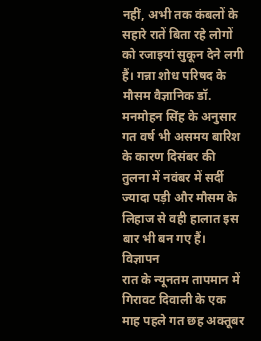नहीं, अभी तक कंबलों के सहारे रातें बिता रहे लोगों को रजाइयां सुकून देने लगी हैं। गन्ना शोध परिषद के मौसम वैज्ञानिक डॉ. मनमोहन सिंह के अनुसार गत वर्ष भी असमय बारिश के कारण दिसंबर की तुलना में नवंबर में सर्दी ज्यादा पड़ी और मौसम के लिहाज से वही हालात इस बार भी बन गए हैं।
विज्ञापन
रात के न्यूनतम तापमान में गिरावट दिवाली के एक माह पहले गत छह अक्तूबर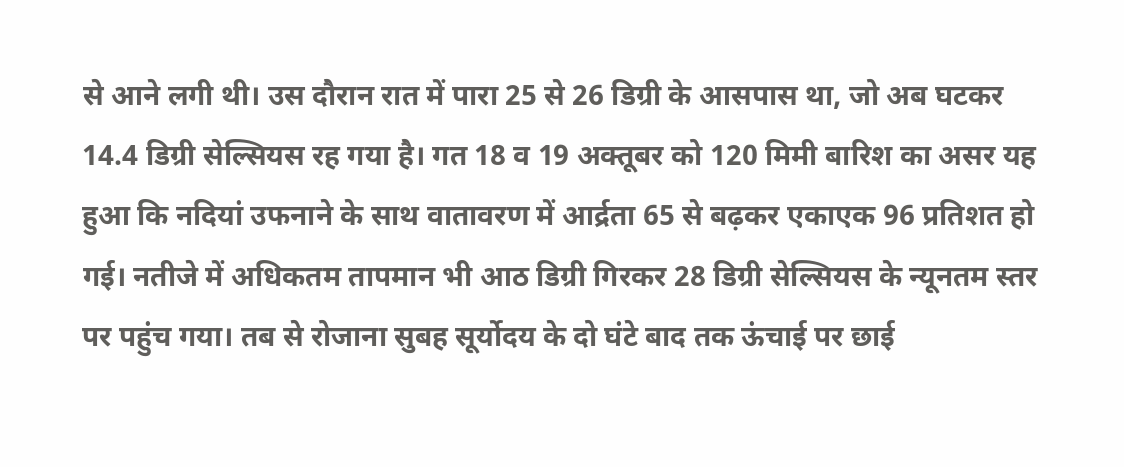से आने लगी थी। उस दौरान रात में पारा 25 से 26 डिग्री के आसपास था, जो अब घटकर 14.4 डिग्री सेल्सियस रह गया है। गत 18 व 19 अक्तूबर को 120 मिमी बारिश का असर यह हुआ कि नदियां उफनाने के साथ वातावरण में आर्द्रता 65 से बढ़कर एकाएक 96 प्रतिशत हो गई। नतीजे में अधिकतम तापमान भी आठ डिग्री गिरकर 28 डिग्री सेल्सियस के न्यूनतम स्तर पर पहुंच गया। तब से रोजाना सुबह सूर्योदय के दो घंटे बाद तक ऊंचाई पर छाई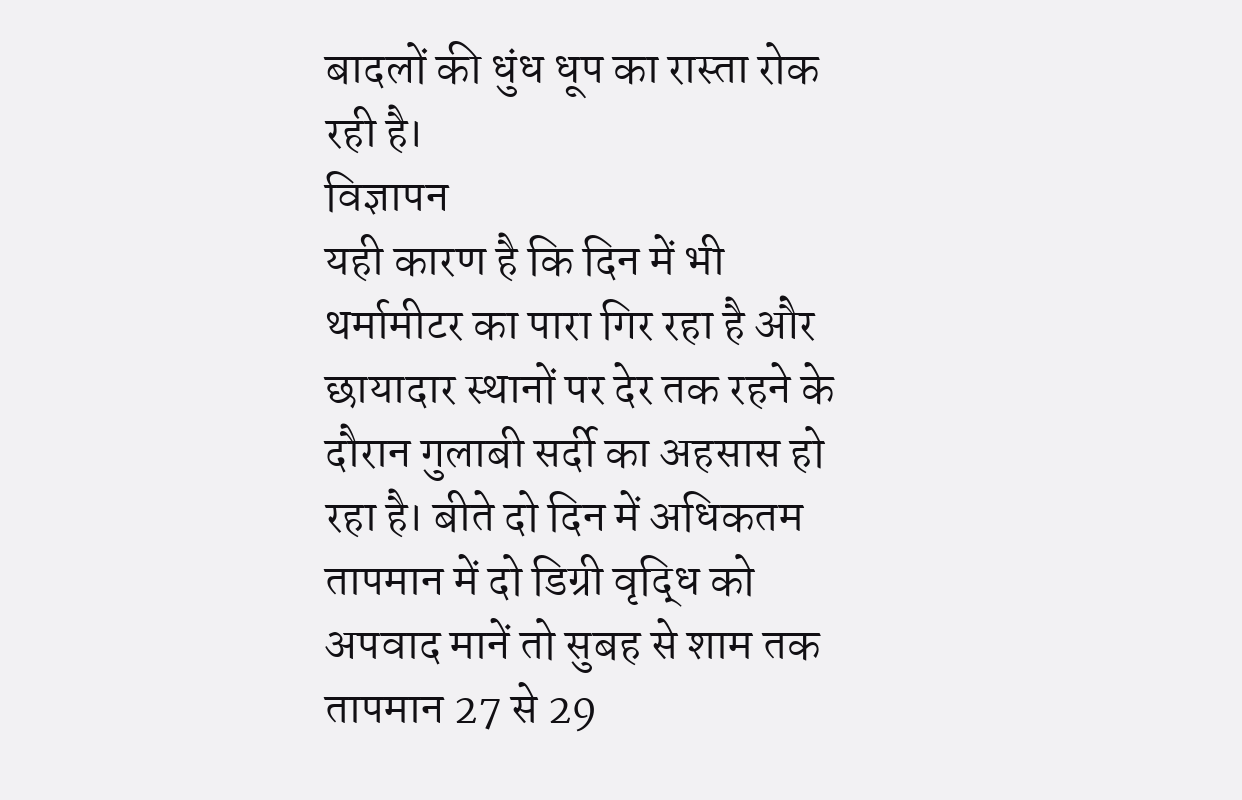बादलों की धुंध धूप का रास्ता रोक रही है।
विज्ञापन
यही कारण है कि दिन में भी थर्मामीटर का पारा गिर रहा है और छायादार स्थानों पर देर तक रहने के दौरान गुलाबी सर्दी का अहसास हो रहा है। बीते दो दिन में अधिकतम तापमान में दो डिग्री वृद्धि को अपवाद मानें तो सुबह से शाम तक तापमान 27 से 29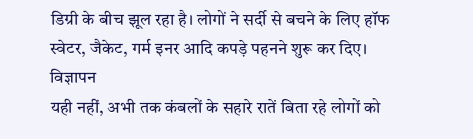डिग्री के बीच झूल रहा है। लोगों ने सर्दी से बचने के लिए हॉफ स्वेटर, जैकेट, गर्म इनर आदि कपड़े पहनने शुरू कर दिए।
विज्ञापन
यही नहीं, अभी तक कंबलों के सहारे रातें बिता रहे लोगों को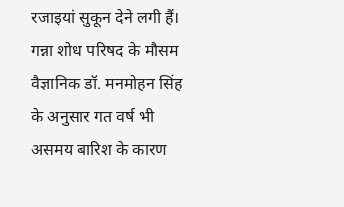रजाइयां सुकून देने लगी हैं। गन्ना शोध परिषद के मौसम वैज्ञानिक डॉ. मनमोहन सिंह के अनुसार गत वर्ष भी असमय बारिश के कारण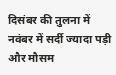दिसंबर की तुलना में नवंबर में सर्दी ज्यादा पड़ी और मौसम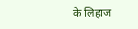के लिहाज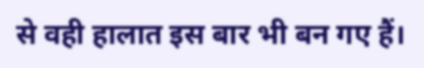से वही हालात इस बार भी बन गए हैं।